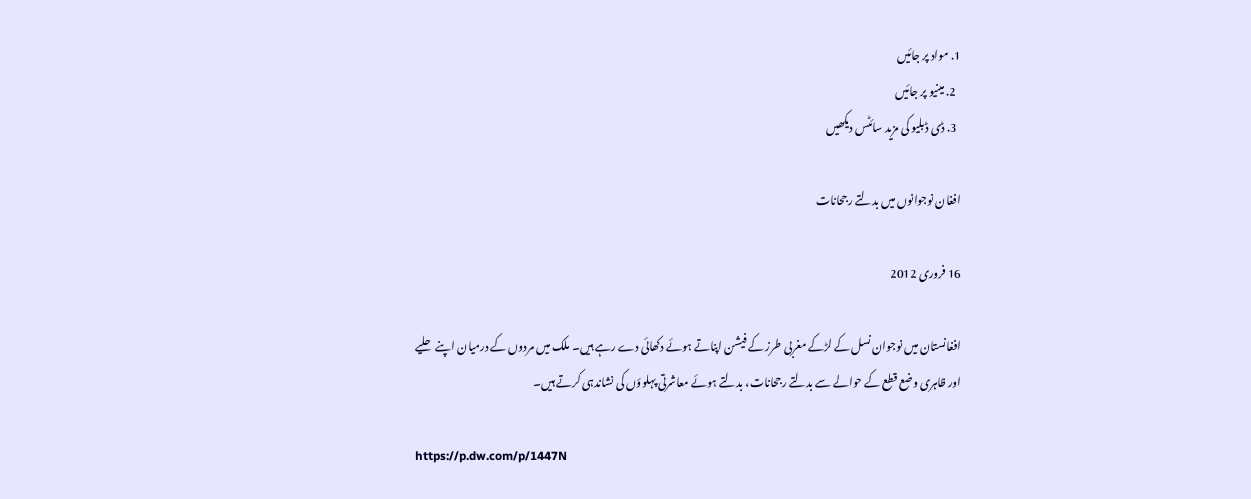1. مواد پر جائیں
  2. مینیو پر جائیں
  3. ڈی ڈبلیو کی مزید سائٹس دیکھیں

افغان نوجوانوں ميں بدلتے رجحانات

16 فروری 2012

افغانستان ميں نوجوان نسل کے لڑکے مغربی طرز کے فيشن اپناتے ہوئے دکھائی دے رہے ہيں۔ ملک ميں مردوں کے درميان اپنے حليے اور ظاہری وضع قطع کے حوالے سے بدلتے رجحانات، بدلتے ہوئے معاشرتی پہلوؤں کی نشاندہی کرتے ہيں۔

https://p.dw.com/p/1447N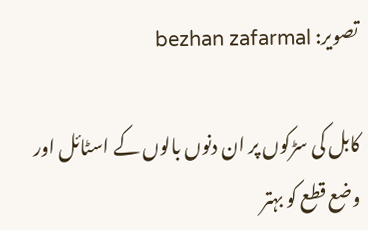تصویر: bezhan zafarmal

کابل کی سڑکوں پر ان دنوں بالوں کے اسٹائل اور وضع قطع کو بہتر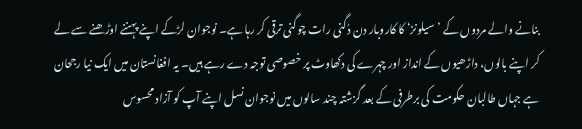بنانے والے مردوں کے ’سيلونز‘ کا کاروبار دن دُگنی رات چوگنی ترقی کر رہا ہے۔ نوجوان لڑکے اپنے پہننے اوڑھنے سے لے کر اپنے بالوں، داڑھيوں کے انداز اور چہرے کی دکھاوٹ پر خصوصی توجہ دے رہے ہيں۔ يہ افغانستان ميں ايک نيا رجحان ہے جہاں طالبان حکومت کی برطرفی کے بعد گزشتہ چند سالوں ميں نوجوان نسل اپنے آپ کو آزاد محسوس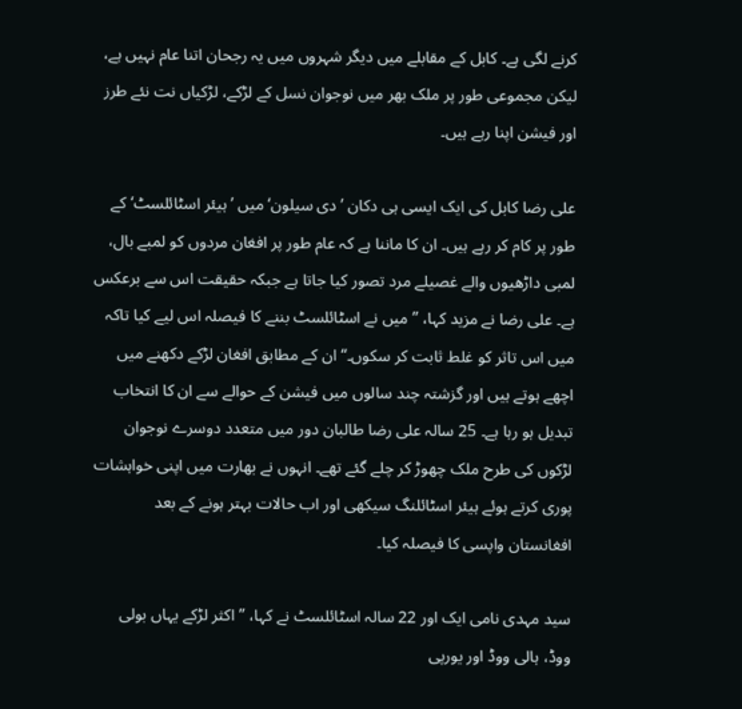کرنے لگی ہے۔ کابل کے مقابلے ميں ديگر شہروں ميں يہ رجحان اتنا عام نہيں ہے، ليکن مجموعی طور پر ملک بھر ميں نوجوان نسل کے لڑکے، لڑکياں نت نئے طرز اور فيشن اپنا رہے ہيں۔

علی رضا کابل کی ايک ایسی ہی دکان ’دی سيلون‘ ميں ’ہيئر اسٹائلسٹ‘ کے طور پر کام کر رہے ہيں۔ ان کا ماننا ہے کہ عام طور پر افغان مردوں کو لمبے بال، لمبی داڑھيوں والے غصيلے مرد تصور کيا جاتا ہے جبکہ حقيقت اس سے برعکس ہے۔ علی رضا نے مزيد کہا، ’’ ميں نے اسٹائلسٹ بننے کا فيصلہ اس ليے کيا تاکہ ميں اس تاثر کو غلط ثابت کر سکوں۔‘‘ ان کے مطابق افغان لڑکے دکھنے ميں اچھے ہوتے ہيں اور گزشتہ چند سالوں ميں فيشن کے حوالے سے ان کا انتخاب تبديل ہو رہا ہے۔ 25 سالہ علی رضا طالبان دور ميں متعدد دوسرے نوجوان لڑکوں کی طرح ملک چھوڑ کر چلے گئے تھے۔ انہوں نے بھارت ميں اپنی خواہشات پوری کرتے ہوئے ہيئر اسٹائلنگ سيکھی اور اب حالات بہتر ہونے کے بعد افغانستان واپسی کا فيصلہ کيا۔

سيد مہدی نامی ايک اور 22 سالہ اسٹائلسٹ نے کہا، ’’ اکثر لڑکے يہاں بولی ووڈ، ہالی ووڈ اور يورپی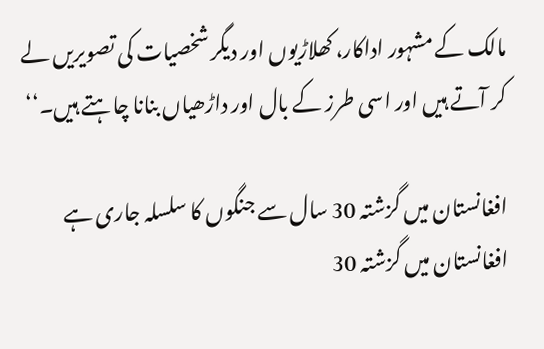مالک کے مشہور اداکار، کھلاڑيوں اور ديگر شخصيات کی تصويريں لے کر آتے ہيں اور اسی طرز کے بال اور داڑھياں بنانا چاہتے ہيں۔‘‘

افغانستان ميں گزشتہ 30 سال سے جنگوں کا سلسلہ جاری ہے
افغانستان ميں گزشتہ 30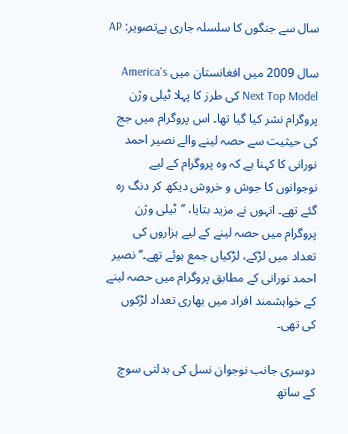سال سے جنگوں کا سلسلہ جاری ہےتصویر: AP

سال 2009 ميں افغانستان ميں America's Next Top Model کی طرز کا پہلا ٹيلی وژن پروگرام نشر کيا گيا تھا۔ اس پروگرام ميں جج کی حيثيت سے حصہ لينے والے نصير احمد نورانی کا کہنا ہے کہ وہ پروگرام کے ليے نوجوانوں کا جوش و خروش ديکھ کر دنگ رہ گئے تھے۔ انہوں نے مزيد بتايا، ’’ٹيلی وژن پروگرام ميں حصہ لينے کے ليے ہزاروں کی تعداد ميں لڑکے، لڑکياں جمع ہوئے تھے۔‘‘ نصير احمد نورانی کے مطابق پروگرام ميں حصہ لينے کے خواہشمند افراد ميں بھاری تعداد لڑکوں کی تھی۔

دوسری جانب نوجوان نسل کی بدلتی سوچ کے ساتھ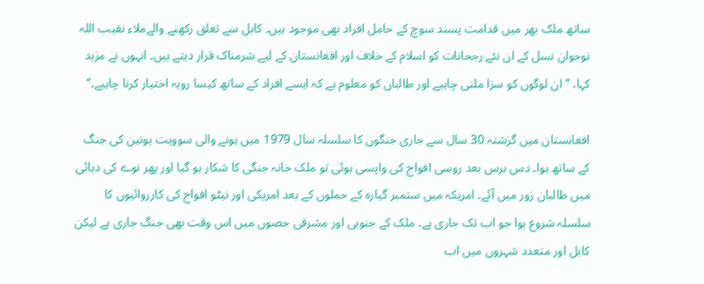ساتھ ملک بھر ميں قدامت پسند سوچ کے حامل افراد بھی موجود ہيں۔ کابل سے تعلق رکھنے والےملاء نقيب اللہ نوجوان نسل کے ان نئے رجحانات کو اسلام کے خلاف اور افغانستان کے ليے شرمناک قرار ديتے ہيں۔ انہوں نے مزيد کہا، ’’ ان لوگوں کو سزا ملنی چاہيے اور طالبان کو معلوم ہے کہ ايسے افراد کے ساتھ کيسا رويہ اختيار کرنا چاہيے۔‘‘

افغانستان ميں گزشتہ 30 سال سے جاری جنگوں کا سلسلہ سال 1979 ميں ہونے والی سوويت يونين کی جنگ کے ساتھ ہوا۔ دس برس بعد روسی افواج کی واپسی ہوئی تو ملک خانہ جنگی کا شکار ہو گیا اور پھر نوے کی دہائی ميں طالبان زور ميں آئے۔ امريکہ ميں ستمبر گيارہ کے حملوں کے بعد امريکی اور نيٹو افواج کی کارروائيوں کا سلسلہ شروع ہوا جو اب تک جاری ہے۔ ملک کے جنوبی اور مشرقی حصوں ميں اس وقت بھی جنگ جاری ہے ليکن کابل اور متعدد شہروں ميں اب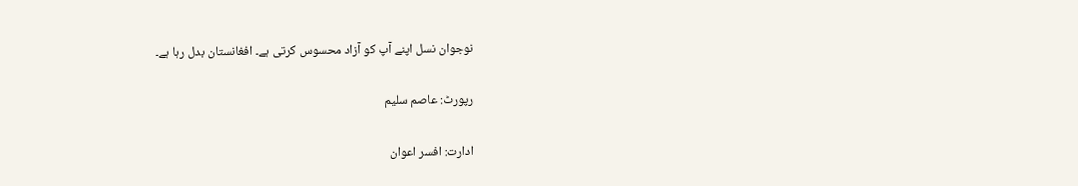نوجوان نسل اپنے آپ کو آزاد محسوس کرتی ہے۔ افغانستان بدل رہا ہے۔

رپورٹ: عاصم سليم

ادارت: افسر اعوان